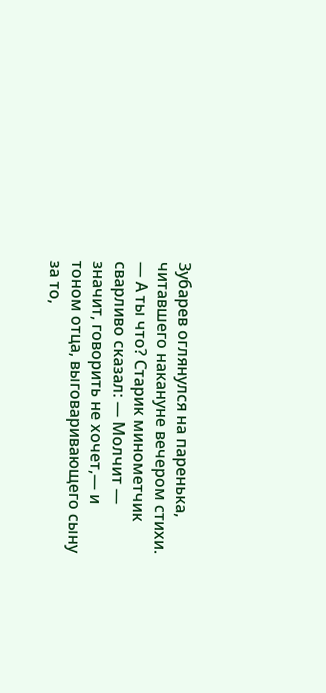Зубарев оглянулся на паренька, читавшего накануне вечером стихи. — А ты что? Старик минометчик сварливо сказал: — Молчит — значит, говорить не хочет,— и тоном отца, выговаривающего сыну за то,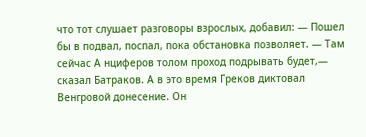что тот слушает разговоры взрослых, добавил: — Пошел бы в подвал, поспал, пока обстановка позволяет. — Там сейчас А нциферов толом проход подрывать будет,— сказал Батраков. А в это время Греков диктовал Венгровой донесение. Он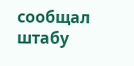сообщал штабу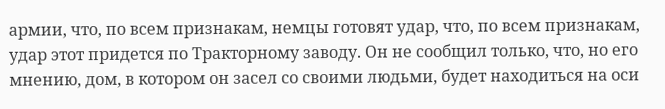армии, что, по всем признакам, немцы готовят удар, что, по всем признакам, удар этот придется по Тракторному заводу. Он не сообщил только, что, но его мнению, дом, в котором он засел со своими людьми, будет находиться на оси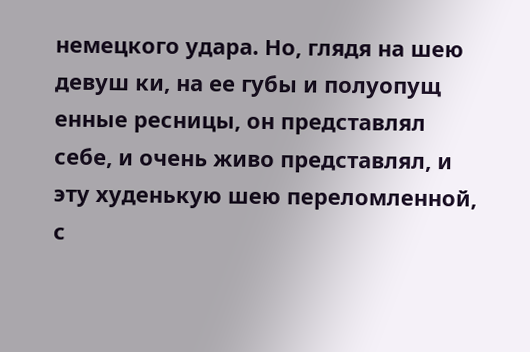немецкого удара. Но, глядя на шею девуш ки, на ее губы и полуопущ енные ресницы, он представлял себе, и очень живо представлял, и эту худенькую шею переломленной, с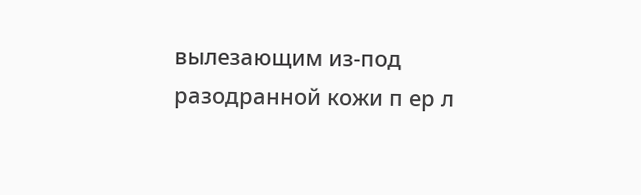вылезающим из-под разодранной кожи п ер л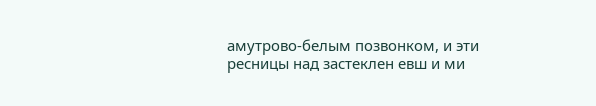амутрово-белым позвонком, и эти ресницы над застеклен евш и ми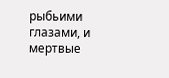рыбьими глазами, и мертвые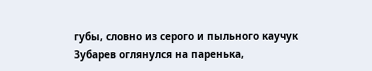губы, словно из серого и пыльного каучук
Зубарев оглянулся на паренька,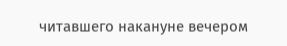читавшего накануне вечером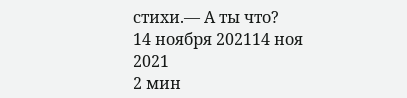стихи.— А ты что?
14 ноября 202114 ноя 2021
2 мин